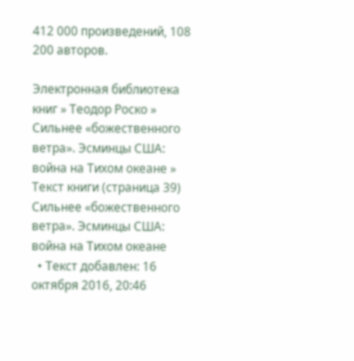412 000 произведений, 108 200 авторов.

Электронная библиотека книг » Теодор Роско » Сильнее «божественного ветра». Эсминцы США: война на Тихом океане » Текст книги (страница 39)
Сильнее «божественного ветра». Эсминцы США: война на Тихом океане
  • Текст добавлен: 16 октября 2016, 20:46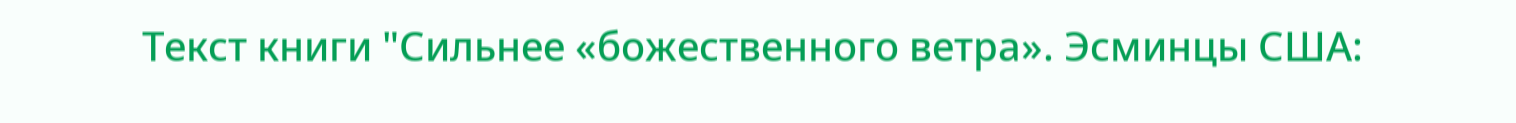Текст книги "Сильнее «божественного ветра». Эсминцы США: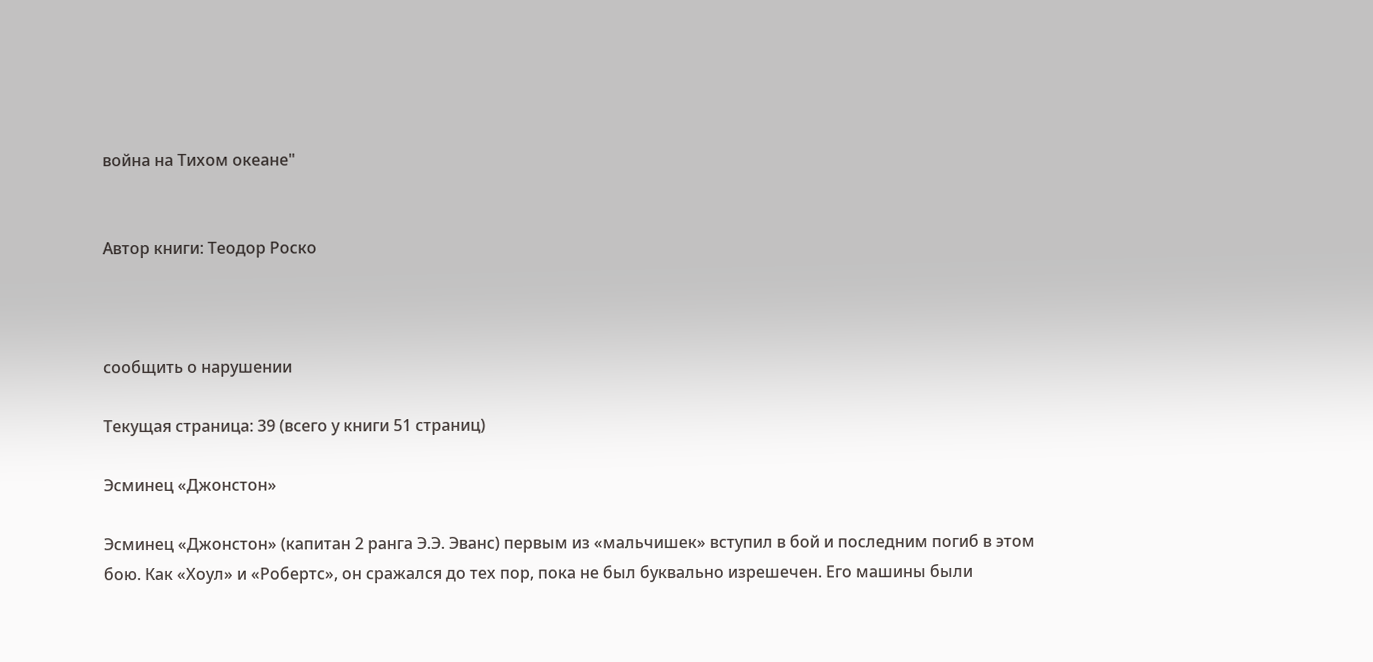война на Тихом океане"


Автор книги: Теодор Роско



сообщить о нарушении

Текущая страница: 39 (всего у книги 51 страниц)

Эсминец «Джонстон»

Эсминец «Джонстон» (капитан 2 ранга Э.Э. Эванс) первым из «мальчишек» вступил в бой и последним погиб в этом бою. Как «Хоул» и «Робертс», он сражался до тех пор, пока не был буквально изрешечен. Его машины были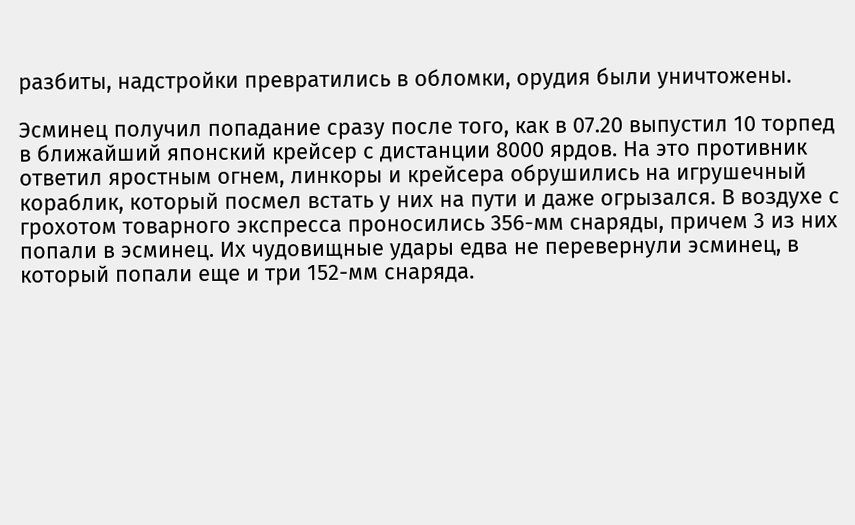разбиты, надстройки превратились в обломки, орудия были уничтожены.

Эсминец получил попадание сразу после того, как в 07.20 выпустил 10 торпед в ближайший японский крейсер с дистанции 8000 ярдов. На это противник ответил яростным огнем, линкоры и крейсера обрушились на игрушечный кораблик, который посмел встать у них на пути и даже огрызался. В воздухе с грохотом товарного экспресса проносились 356-мм снаряды, причем 3 из них попали в эсминец. Их чудовищные удары едва не перевернули эсминец, в который попали еще и три 152-мм снаряда.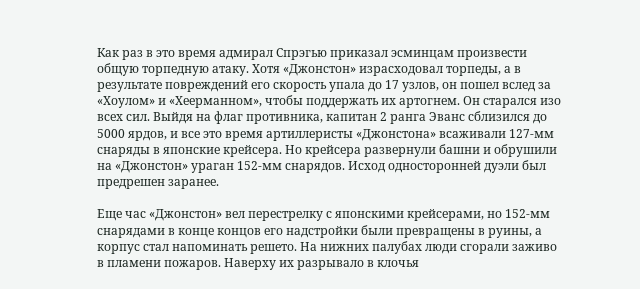Как раз в это время адмирал Спрэгью приказал эсминцам произвести общую торпедную атаку. Хотя «Джонстон» израсходовал торпеды, а в результате повреждений его скорость упала до 17 узлов, он пошел вслед за «Хоулом» и «Хеерманном», чтобы поддержать их артогнем. Он старался изо всех сил. Выйдя на флаг противника, капитан 2 ранга Эванс сблизился до 5000 ярдов, и все это время артиллеристы «Джонстона» всаживали 127-мм снаряды в японские крейсера. Но крейсера развернули башни и обрушили на «Джонстон» ураган 152-мм снарядов. Исход односторонней дуэли был предрешен заранее.

Еще час «Джонстон» вел перестрелку с японскими крейсерами, но 152-мм снарядами в конце концов его надстройки были превращены в руины, а корпус стал напоминать решето. На нижних палубах люди сгорали заживо в пламени пожаров. Наверху их разрывало в клочья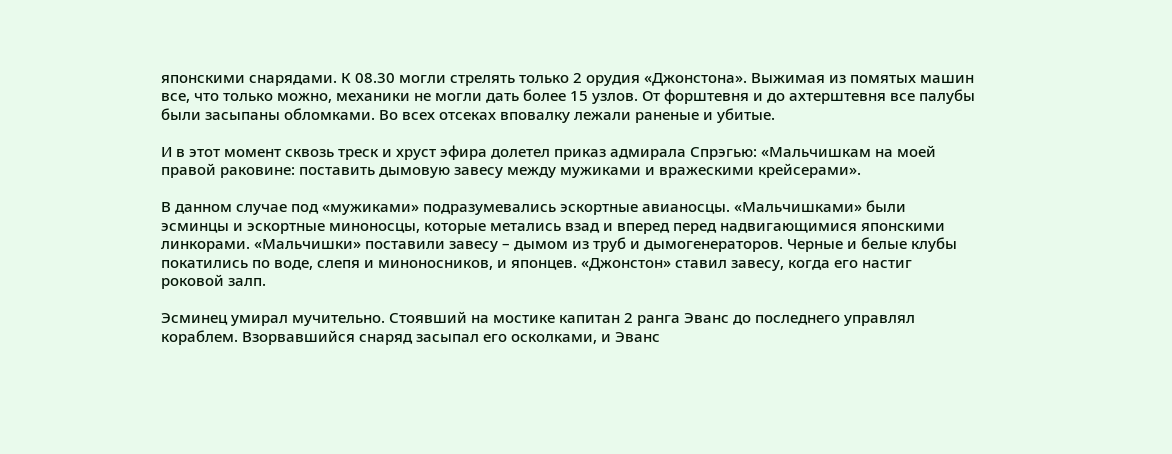японскими снарядами. К 08.30 могли стрелять только 2 орудия «Джонстона». Выжимая из помятых машин все, что только можно, механики не могли дать более 15 узлов. От форштевня и до ахтерштевня все палубы были засыпаны обломками. Во всех отсеках вповалку лежали раненые и убитые.

И в этот момент сквозь треск и хруст эфира долетел приказ адмирала Спрэгью: «Мальчишкам на моей правой раковине: поставить дымовую завесу между мужиками и вражескими крейсерами».

В данном случае под «мужиками» подразумевались эскортные авианосцы. «Мальчишками» были эсминцы и эскортные миноносцы, которые метались взад и вперед перед надвигающимися японскими линкорами. «Мальчишки» поставили завесу – дымом из труб и дымогенераторов. Черные и белые клубы покатились по воде, слепя и миноносников, и японцев. «Джонстон» ставил завесу, когда его настиг роковой залп.

Эсминец умирал мучительно. Стоявший на мостике капитан 2 ранга Эванс до последнего управлял кораблем. Взорвавшийся снаряд засыпал его осколками, и Эванс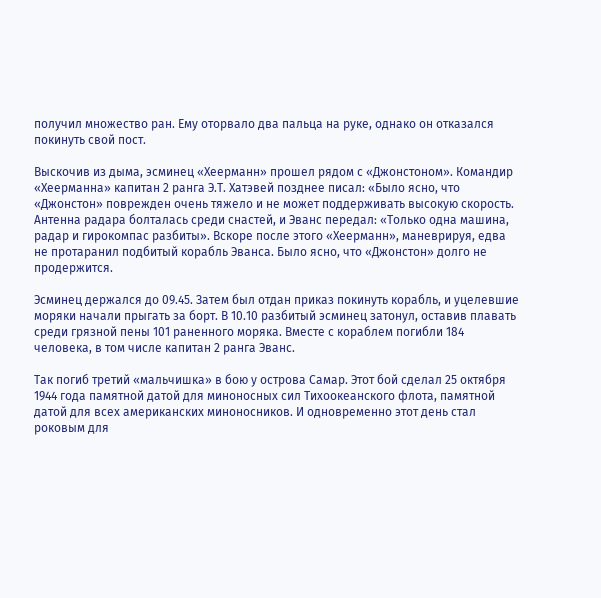получил множество ран. Ему оторвало два пальца на руке, однако он отказался покинуть свой пост.

Выскочив из дыма, эсминец «Хеерманн» прошел рядом с «Джонстоном». Командир «Хеерманна» капитан 2 ранга Э.Т. Хатэвей позднее писал: «Было ясно, что «Джонстон» поврежден очень тяжело и не может поддерживать высокую скорость. Антенна радара болталась среди снастей, и Эванс передал: «Только одна машина, радар и гирокомпас разбиты». Вскоре после этого «Хеерманн», маневрируя, едва не протаранил подбитый корабль Эванса. Было ясно, что «Джонстон» долго не продержится.

Эсминец держался до 09.45. Затем был отдан приказ покинуть корабль, и уцелевшие моряки начали прыгать за борт. В 10.10 разбитый эсминец затонул, оставив плавать среди грязной пены 101 раненного моряка. Вместе с кораблем погибли 184 человека, в том числе капитан 2 ранга Эванс.

Так погиб третий «мальчишка» в бою у острова Самар. Этот бой сделал 25 октября 1944 года памятной датой для миноносных сил Тихоокеанского флота, памятной датой для всех американских миноносников. И одновременно этот день стал роковым для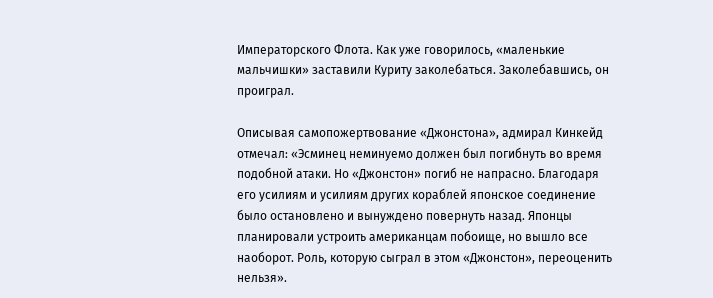Императорского Флота. Как уже говорилось, «маленькие мальчишки» заставили Куриту заколебаться. Заколебавшись, он проиграл.

Описывая самопожертвование «Джонстона», адмирал Кинкейд отмечал: «Эсминец неминуемо должен был погибнуть во время подобной атаки. Но «Джонстон» погиб не напрасно. Благодаря его усилиям и усилиям других кораблей японское соединение было остановлено и вынуждено повернуть назад. Японцы планировали устроить американцам побоище, но вышло все наоборот. Роль, которую сыграл в этом «Джонстон», переоценить нельзя».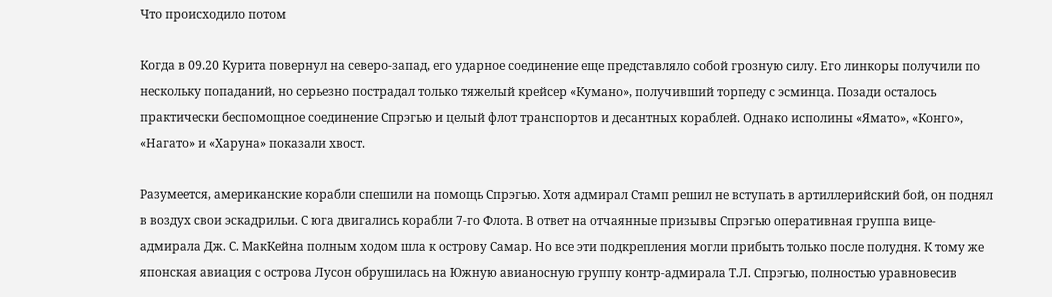Что происходило потом

Когда в 09.20 Курита повернул на северо-запад, его ударное соединение еще представляло собой грозную силу. Его линкоры получили по нескольку попаданий, но серьезно пострадал только тяжелый крейсер «Кумано», получивший торпеду с эсминца. Позади осталось практически беспомощное соединение Спрэгью и целый флот транспортов и десантных кораблей. Однако исполины «Ямато», «Конго», «Нагато» и «Харуна» показали хвост.

Разумеется, американские корабли спешили на помощь Спрэгью. Хотя адмирал Стамп решил не вступать в артиллерийский бой, он поднял в воздух свои эскадрильи. С юга двигались корабли 7-го Флота. В ответ на отчаянные призывы Спрэгью оперативная группа вице-адмирала Дж. С. МакКейна полным ходом шла к острову Самар. Но все эти подкрепления могли прибыть только после полудня. К тому же японская авиация с острова Лусон обрушилась на Южную авианосную группу контр-адмирала Т.Л. Спрэгью, полностью уравновесив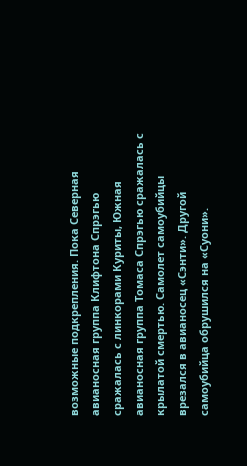возможные подкрепления. Пока Северная авианосная группа Клифтона Спрэгью сражалась с линкорами Куриты, Южная авианосная группа Томаса Спрэгью сражалась с крылатой смертью. Самолет самоубийцы врезался в авианосец «Сэнти». Другой самоубийца обрушился на «Суони».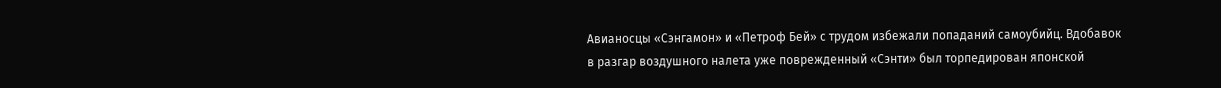Авианосцы «Сэнгамон» и «Петроф Бей» с трудом избежали попаданий самоубийц. Вдобавок в разгар воздушного налета уже поврежденный «Сэнти» был торпедирован японской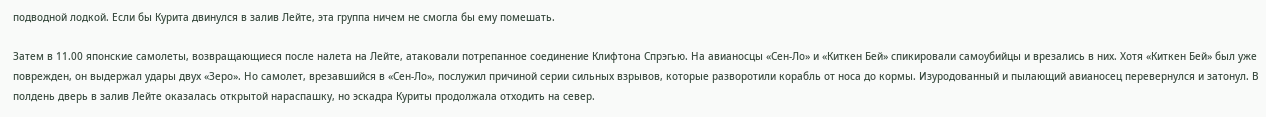подводной лодкой. Если бы Курита двинулся в залив Лейте, эта группа ничем не смогла бы ему помешать.

Затем в 11.00 японские самолеты, возвращающиеся после налета на Лейте, атаковали потрепанное соединение Клифтона Спрэгью. На авианосцы «Сен-Ло» и «Киткен Бей» спикировали самоубийцы и врезались в них. Хотя «Киткен Бей» был уже поврежден, он выдержал удары двух «Зеро». Но самолет, врезавшийся в «Сен-Ло», послужил причиной серии сильных взрывов, которые разворотили корабль от носа до кормы. Изуродованный и пылающий авианосец перевернулся и затонул. В полдень дверь в залив Лейте оказалась открытой нараспашку, но эскадра Куриты продолжала отходить на север.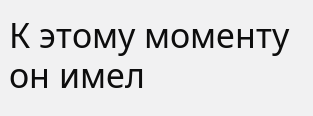К этому моменту он имел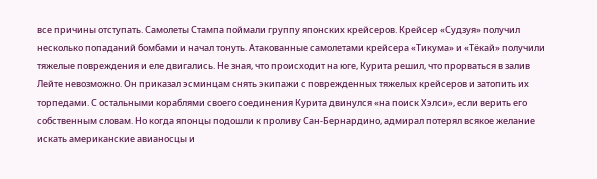все причины отступать. Самолеты Стампа поймали группу японских крейсеров. Крейсер «Судзуя» получил несколько попаданий бомбами и начал тонуть. Атакованные самолетами крейсера «Тикума» и «Тёкай» получили тяжелые повреждения и еле двигались. Не зная, что происходит на юге, Курита решил, что прорваться в залив Лейте невозможно. Он приказал эсминцам снять экипажи с поврежденных тяжелых крейсеров и затопить их торпедами. С остальными кораблями своего соединения Курита двинулся «на поиск Хэлси», если верить его собственным словам. Но когда японцы подошли к проливу Сан-Бернардино, адмирал потерял всякое желание искать американские авианосцы и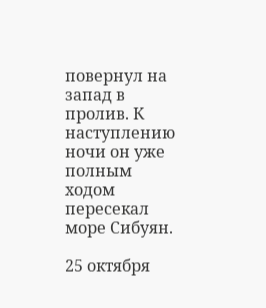повернул на запад в пролив. К наступлению ночи он уже полным ходом пересекал море Сибуян.

25 октября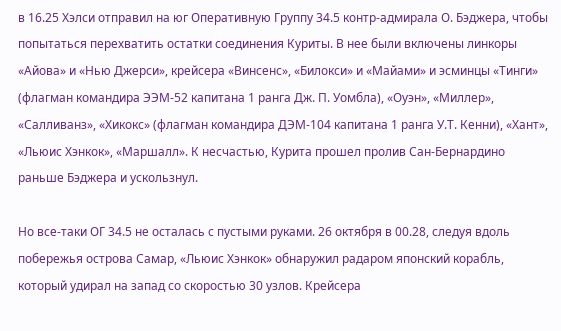в 16.25 Хэлси отправил на юг Оперативную Группу 34.5 контр-адмирала О. Бэджера, чтобы попытаться перехватить остатки соединения Куриты. В нее были включены линкоры «Айова» и «Нью Джерси», крейсера «Винсенс», «Билокси» и «Майами» и эсминцы «Тинги» (флагман командира ЭЭМ-52 капитана 1 ранга Дж. П. Уомбла), «Оуэн», «Миллер», «Салливанз», «Хикокс» (флагман командира ДЭМ-104 капитана 1 ранга У.Т. Кенни), «Хант», «Льюис Хэнкок», «Маршалл». К несчастью, Курита прошел пролив Сан-Бернардино раньше Бэджера и ускользнул.

Но все-таки ОГ 34.5 не осталась с пустыми руками. 26 октября в 00.28, следуя вдоль побережья острова Самар, «Льюис Хэнкок» обнаружил радаром японский корабль, который удирал на запад со скоростью 30 узлов. Крейсера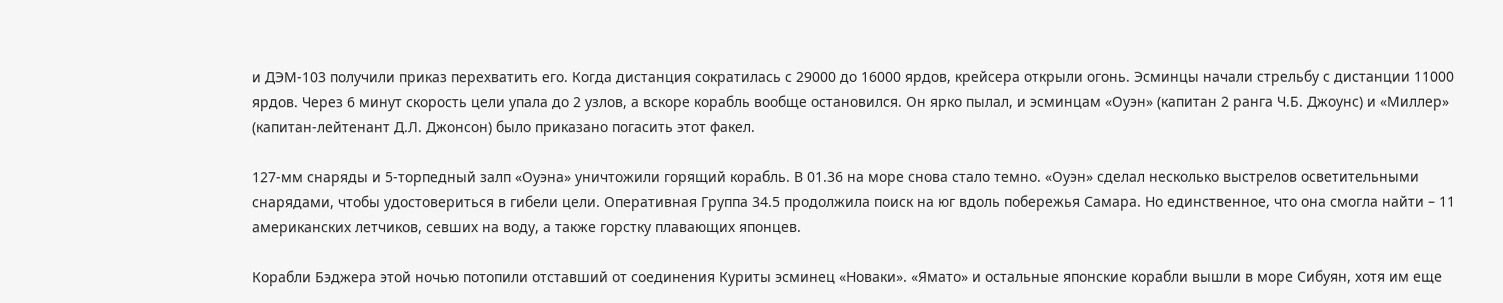и ДЭМ-103 получили приказ перехватить его. Когда дистанция сократилась с 29000 до 16000 ярдов, крейсера открыли огонь. Эсминцы начали стрельбу с дистанции 11000 ярдов. Через 6 минут скорость цели упала до 2 узлов, а вскоре корабль вообще остановился. Он ярко пылал, и эсминцам «Оуэн» (капитан 2 ранга Ч.Б. Джоунс) и «Миллер» (капитан-лейтенант Д.Л. Джонсон) было приказано погасить этот факел.

127-мм снаряды и 5-торпедный залп «Оуэна» уничтожили горящий корабль. В 01.36 на море снова стало темно. «Оуэн» сделал несколько выстрелов осветительными снарядами, чтобы удостовериться в гибели цели. Оперативная Группа 34.5 продолжила поиск на юг вдоль побережья Самара. Но единственное, что она смогла найти – 11 американских летчиков, севших на воду, а также горстку плавающих японцев.

Корабли Бэджера этой ночью потопили отставший от соединения Куриты эсминец «Новаки». «Ямато» и остальные японские корабли вышли в море Сибуян, хотя им еще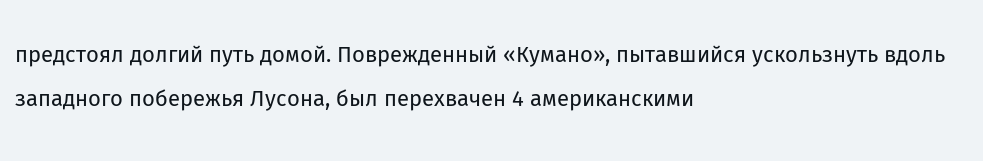предстоял долгий путь домой. Поврежденный «Кумано», пытавшийся ускользнуть вдоль западного побережья Лусона, был перехвачен 4 американскими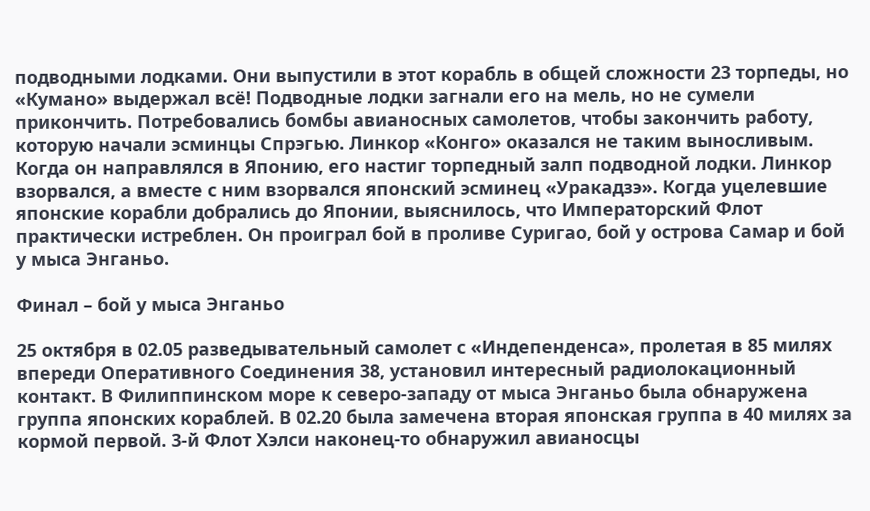подводными лодками. Они выпустили в этот корабль в общей сложности 23 торпеды, но «Кумано» выдержал всё! Подводные лодки загнали его на мель, но не сумели прикончить. Потребовались бомбы авианосных самолетов, чтобы закончить работу, которую начали эсминцы Спрэгью. Линкор «Конго» оказался не таким выносливым. Когда он направлялся в Японию, его настиг торпедный залп подводной лодки. Линкор взорвался, а вместе с ним взорвался японский эсминец «Уракадзэ». Когда уцелевшие японские корабли добрались до Японии, выяснилось, что Императорский Флот практически истреблен. Он проиграл бой в проливе Суригао, бой у острова Самар и бой у мыса Энганьо.

Финал – бой у мыса Энганьо

25 октября в 02.05 разведывательный самолет с «Индепенденса», пролетая в 85 милях впереди Оперативного Соединения 38, установил интересный радиолокационный контакт. В Филиппинском море к северо-западу от мыса Энганьо была обнаружена группа японских кораблей. В 02.20 была замечена вторая японская группа в 40 милях за кормой первой. 3-й Флот Хэлси наконец-то обнаружил авианосцы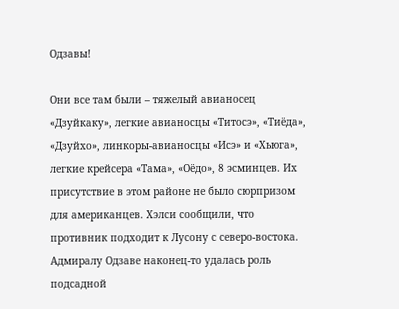Одзавы!

Они все там были – тяжелый авианосец «Дзуйкаку», легкие авианосцы «Титосэ», «Тиёда», «Дзуйхо», линкоры-авианосцы «Исэ» и «Хьюга», легкие крейсера «Тама», «Оёдо», 8 эсминцев. Их присутствие в этом районе не было сюрпризом для американцев. Хэлси сообщили, что противник подходит к Лусону с северо-востока. Адмиралу Одзаве наконец-то удалась роль подсадной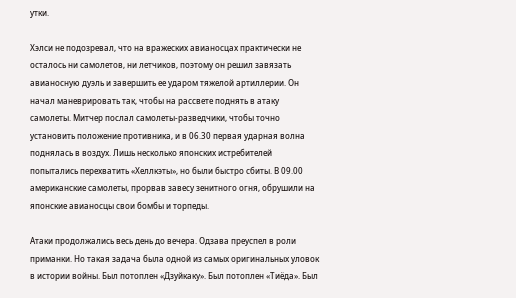утки.

Хэлси не подозревал, что на вражеских авианосцах практически не осталось ни самолетов, ни летчиков, поэтому он решил завязать авианосную дуэль и завершить ее ударом тяжелой артиллерии. Он начал маневрировать так, чтобы на рассвете поднять в атаку самолеты. Митчер послал самолеты-разведчики, чтобы точно установить положение противника, и в 06.30 первая ударная волна поднялась в воздух. Лишь несколько японских истребителей попытались перехватить «Хеллкэты», но были быстро сбиты. В 09.00 американские самолеты, прорвав завесу зенитного огня, обрушили на японские авианосцы свои бомбы и торпеды.

Атаки продолжались весь день до вечера. Одзава преуспел в роли приманки. Но такая задача была одной из самых оригинальных уловок в истории войны. Был потоплен «Дзуйкаку». Был потоплен «Тиёда». Был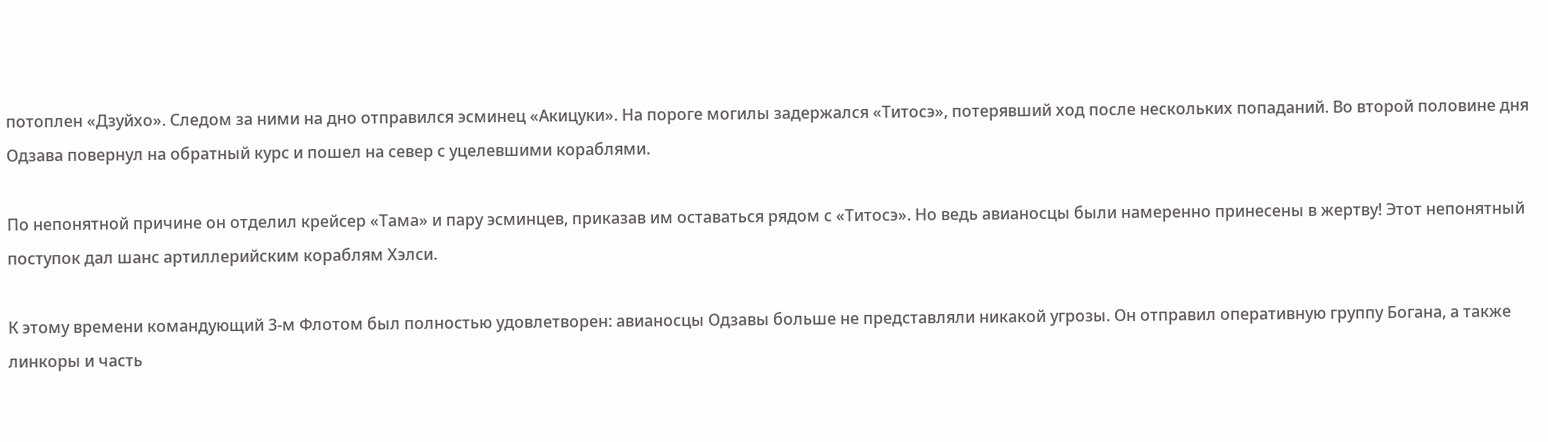потоплен «Дзуйхо». Следом за ними на дно отправился эсминец «Акицуки». На пороге могилы задержался «Титосэ», потерявший ход после нескольких попаданий. Во второй половине дня Одзава повернул на обратный курс и пошел на север с уцелевшими кораблями.

По непонятной причине он отделил крейсер «Тама» и пару эсминцев, приказав им оставаться рядом с «Титосэ». Но ведь авианосцы были намеренно принесены в жертву! Этот непонятный поступок дал шанс артиллерийским кораблям Хэлси.

К этому времени командующий 3-м Флотом был полностью удовлетворен: авианосцы Одзавы больше не представляли никакой угрозы. Он отправил оперативную группу Богана, а также линкоры и часть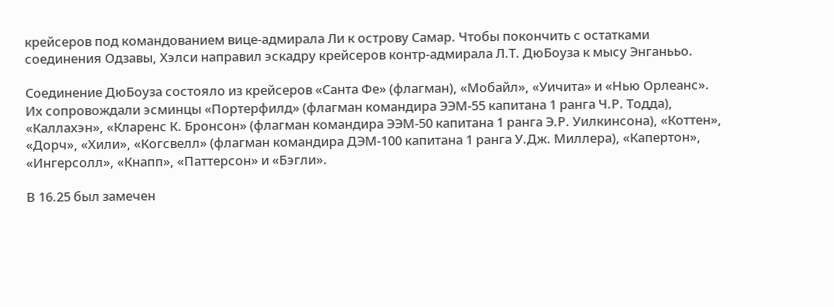крейсеров под командованием вице-адмирала Ли к острову Самар. Чтобы покончить с остатками соединения Одзавы, Хэлси направил эскадру крейсеров контр-адмирала Л.Т. ДюБоуза к мысу Энганььо.

Соединение ДюБоуза состояло из крейсеров «Санта Фе» (флагман), «Мобайл», «Уичита» и «Нью Орлеанс». Их сопровождали эсминцы «Портерфилд» (флагман командира ЭЭМ-55 капитана 1 ранга Ч.Р. Тодда), «Каллахэн», «Кларенс К. Бронсон» (флагман командира ЭЭМ-50 капитана 1 ранга Э.Р. Уилкинсона), «Коттен», «Дорч», «Хили», «Когсвелл» (флагман командира ДЭМ-100 капитана 1 ранга У.Дж. Миллера), «Капертон», «Ингерсолл», «Кнапп», «Паттерсон» и «Бэгли».

В 16.25 был замечен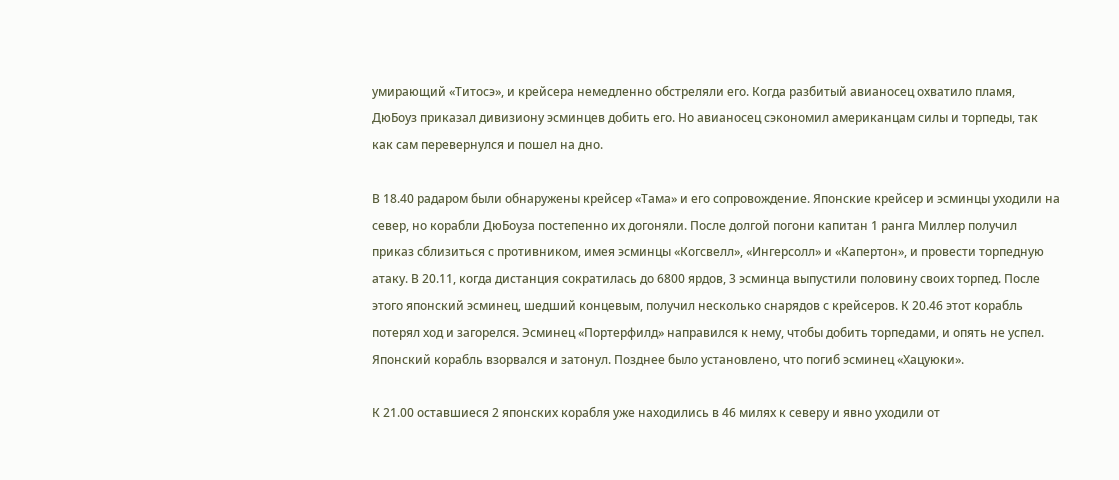умирающий «Титосэ», и крейсера немедленно обстреляли его. Когда разбитый авианосец охватило пламя, ДюБоуз приказал дивизиону эсминцев добить его. Но авианосец сэкономил американцам силы и торпеды, так как сам перевернулся и пошел на дно.

В 18.40 радаром были обнаружены крейсер «Тама» и его сопровождение. Японские крейсер и эсминцы уходили на север, но корабли ДюБоуза постепенно их догоняли. После долгой погони капитан 1 ранга Миллер получил приказ сблизиться с противником, имея эсминцы «Когсвелл», «Ингерсолл» и «Капертон», и провести торпедную атаку. В 20.11, когда дистанция сократилась до 6800 ярдов, 3 эсминца выпустили половину своих торпед. После этого японский эсминец, шедший концевым, получил несколько снарядов с крейсеров. К 20.46 этот корабль потерял ход и загорелся. Эсминец «Портерфилд» направился к нему, чтобы добить торпедами, и опять не успел. Японский корабль взорвался и затонул. Позднее было установлено, что погиб эсминец «Хацуюки».

К 21.00 оставшиеся 2 японских корабля уже находились в 46 милях к северу и явно уходили от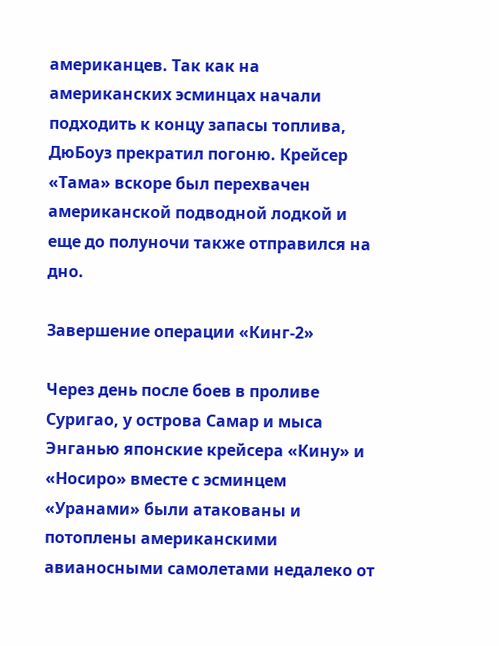американцев. Так как на американских эсминцах начали подходить к концу запасы топлива, ДюБоуз прекратил погоню. Крейсер «Тама» вскоре был перехвачен американской подводной лодкой и еще до полуночи также отправился на дно.

Завершение операции «Кинг-2»

Через день после боев в проливе Суригао, у острова Самар и мыса Энганью японские крейсера «Кину» и «Носиро» вместе с эсминцем «Уранами» были атакованы и потоплены американскими авианосными самолетами недалеко от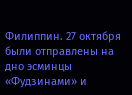Филиппин. 27 октября были отправлены на дно эсминцы «Фудзинами» и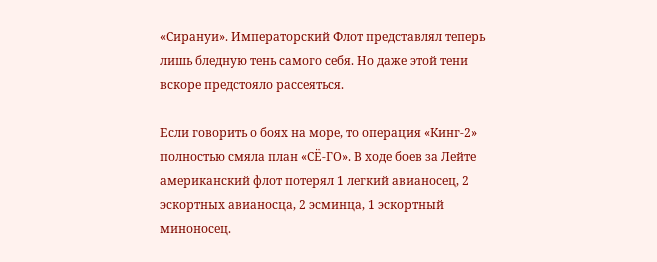«Сирануи». Императорский Флот представлял теперь лишь бледную тень самого себя. Но даже этой тени вскоре предстояло рассеяться.

Если говорить о боях на море, то операция «Кинг-2» полностью смяла план «СЁ-ГО». В ходе боев за Лейте американский флот потерял 1 легкий авианосец, 2 эскортных авианосца, 2 эсминца, 1 эскортный миноносец.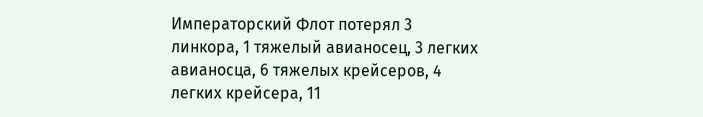Императорский Флот потерял 3 линкора, 1 тяжелый авианосец, 3 легких авианосца, 6 тяжелых крейсеров, 4 легких крейсера, 11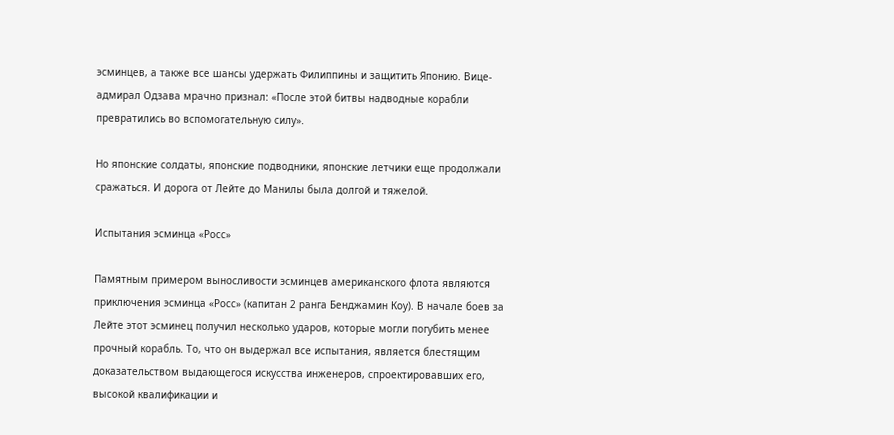эсминцев, а также все шансы удержать Филиппины и защитить Японию. Вице-адмирал Одзава мрачно признал: «После этой битвы надводные корабли превратились во вспомогательную силу».

Но японские солдаты, японские подводники, японские летчики еще продолжали сражаться. И дорога от Лейте до Манилы была долгой и тяжелой.

Испытания эсминца «Росс»

Памятным примером выносливости эсминцев американского флота являются приключения эсминца «Росс» (капитан 2 ранга Бенджамин Коу). В начале боев за Лейте этот эсминец получил несколько ударов, которые могли погубить менее прочный корабль. То, что он выдержал все испытания, является блестящим доказательством выдающегося искусства инженеров, спроектировавших его, высокой квалификации и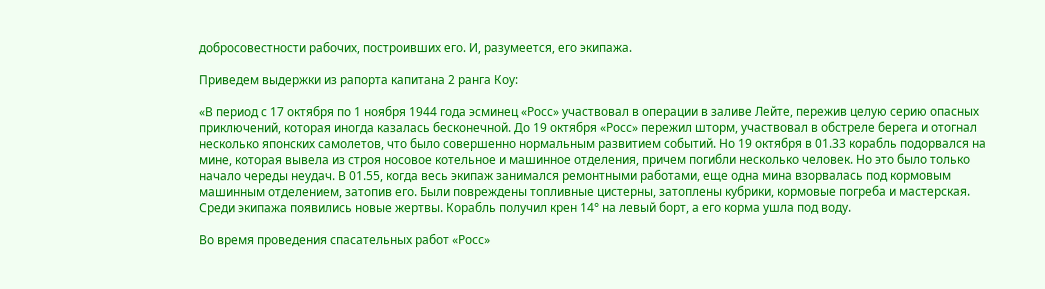добросовестности рабочих, построивших его. И, разумеется, его экипажа.

Приведем выдержки из рапорта капитана 2 ранга Коу:

«В период с 17 октября по 1 ноября 1944 года эсминец «Росс» участвовал в операции в заливе Лейте, пережив целую серию опасных приключений, которая иногда казалась бесконечной. До 19 октября «Росс» пережил шторм, участвовал в обстреле берега и отогнал несколько японских самолетов, что было совершенно нормальным развитием событий. Но 19 октября в 01.33 корабль подорвался на мине, которая вывела из строя носовое котельное и машинное отделения, причем погибли несколько человек. Но это было только начало череды неудач. В 01.55, когда весь экипаж занимался ремонтными работами, еще одна мина взорвалась под кормовым машинным отделением, затопив его. Были повреждены топливные цистерны, затоплены кубрики, кормовые погреба и мастерская. Среди экипажа появились новые жертвы. Корабль получил крен 14° на левый борт, а его корма ушла под воду.

Во время проведения спасательных работ «Росс»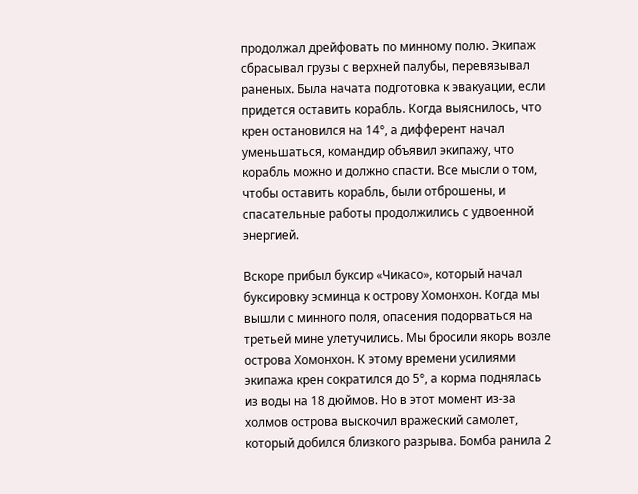продолжал дрейфовать по минному полю. Экипаж сбрасывал грузы с верхней палубы, перевязывал раненых. Была начата подготовка к эвакуации, если придется оставить корабль. Когда выяснилось, что крен остановился на 14°, а дифферент начал уменьшаться, командир объявил экипажу, что корабль можно и должно спасти. Все мысли о том, чтобы оставить корабль, были отброшены, и спасательные работы продолжились с удвоенной энергией.

Вскоре прибыл буксир «Чикасо», который начал буксировку эсминца к острову Хомонхон. Когда мы вышли с минного поля, опасения подорваться на третьей мине улетучились. Мы бросили якорь возле острова Хомонхон. К этому времени усилиями экипажа крен сократился до 5°, а корма поднялась из воды на 18 дюймов. Но в этот момент из-за холмов острова выскочил вражеский самолет, который добился близкого разрыва. Бомба ранила 2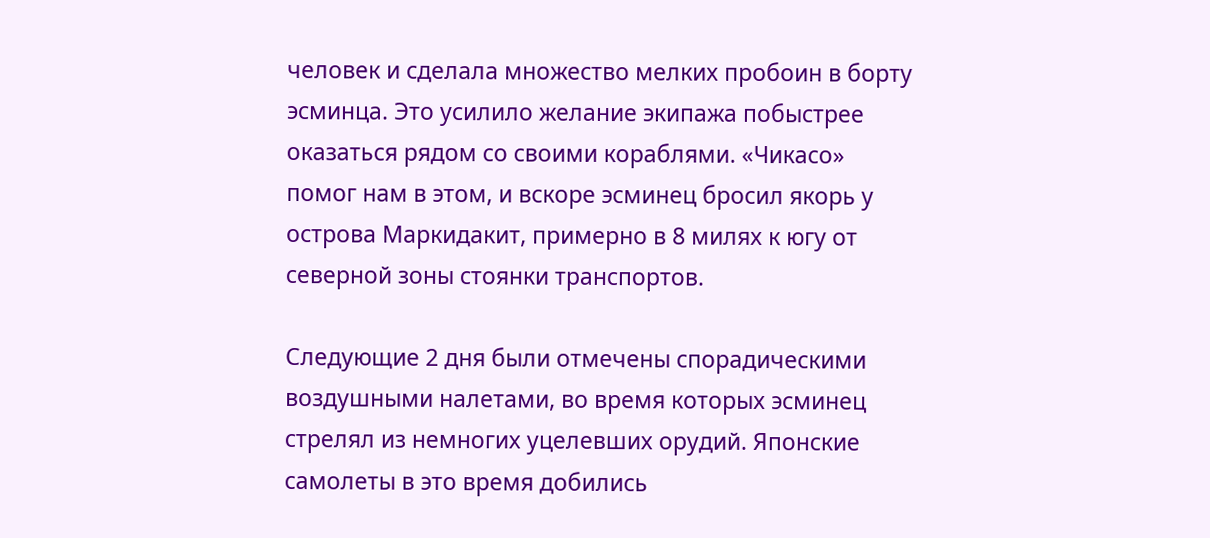человек и сделала множество мелких пробоин в борту эсминца. Это усилило желание экипажа побыстрее оказаться рядом со своими кораблями. «Чикасо» помог нам в этом, и вскоре эсминец бросил якорь у острова Маркидакит, примерно в 8 милях к югу от северной зоны стоянки транспортов.

Следующие 2 дня были отмечены спорадическими воздушными налетами, во время которых эсминец стрелял из немногих уцелевших орудий. Японские самолеты в это время добились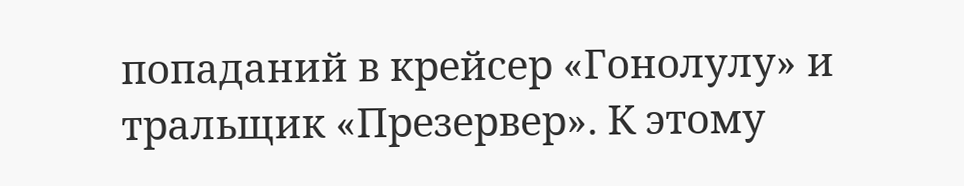попаданий в крейсер «Гонолулу» и тральщик «Презервер». К этому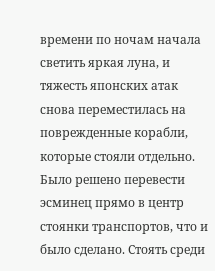времени по ночам начала светить яркая луна, и тяжесть японских атак снова переместилась на поврежденные корабли, которые стояли отдельно. Было решено перевести эсминец прямо в центр стоянки транспортов, что и было сделано. Стоять среди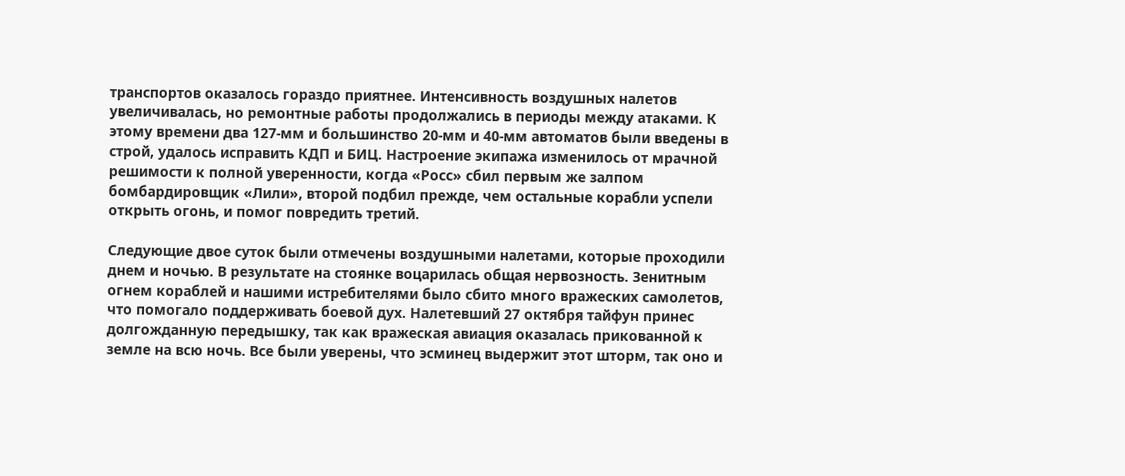транспортов оказалось гораздо приятнее. Интенсивность воздушных налетов увеличивалась, но ремонтные работы продолжались в периоды между атаками. К этому времени два 127-мм и большинство 20-мм и 40-мм автоматов были введены в строй, удалось исправить КДП и БИЦ. Настроение экипажа изменилось от мрачной решимости к полной уверенности, когда «Росс» сбил первым же залпом бомбардировщик «Лили», второй подбил прежде, чем остальные корабли успели открыть огонь, и помог повредить третий.

Следующие двое суток были отмечены воздушными налетами, которые проходили днем и ночью. В результате на стоянке воцарилась общая нервозность. Зенитным огнем кораблей и нашими истребителями было сбито много вражеских самолетов, что помогало поддерживать боевой дух. Налетевший 27 октября тайфун принес долгожданную передышку, так как вражеская авиация оказалась прикованной к земле на всю ночь. Все были уверены, что эсминец выдержит этот шторм, так оно и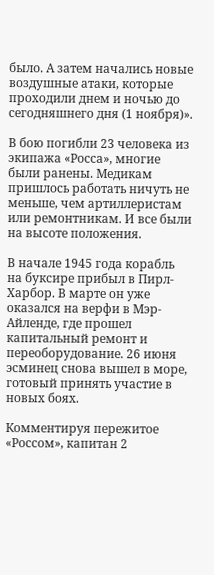было. А затем начались новые воздушные атаки, которые проходили днем и ночью до сегодняшнего дня (1 ноября)».

В бою погибли 23 человека из экипажа «Росса», многие были ранены. Медикам пришлось работать ничуть не меньше, чем артиллеристам или ремонтникам. И все были на высоте положения.

В начале 1945 года корабль на буксире прибыл в Пирл-Харбор. В марте он уже оказался на верфи в Мэр-Айленде, где прошел капитальный ремонт и переоборудование. 26 июня эсминец снова вышел в море, готовый принять участие в новых боях.

Комментируя пережитое «Россом», капитан 2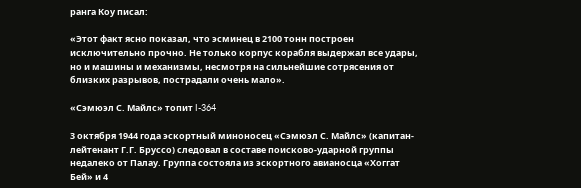ранга Коу писал:

«Этот факт ясно показал, что эсминец в 2100 тонн построен исключительно прочно. Не только корпус корабля выдержал все удары, но и машины и механизмы, несмотря на сильнейшие сотрясения от близких разрывов, пострадали очень мало».

«Сэмюэл С. Майлс» топит I-364

3 октября 1944 года эскортный миноносец «Сэмюэл С. Майлс» (капитан-лейтенант Г.Г. Бруссо) следовал в составе поисково-ударной группы недалеко от Палау. Группа состояла из эскортного авианосца «Хоггат Бей» и 4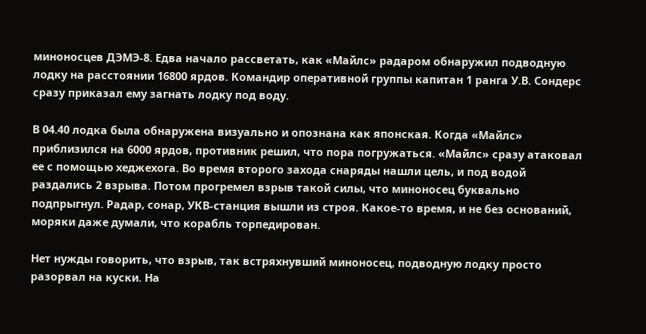миноносцев ДЭМЭ-8. Едва начало рассветать, как «Майлс» радаром обнаружил подводную лодку на расстоянии 16800 ярдов. Командир оперативной группы капитан 1 ранга У.В. Сондерс сразу приказал ему загнать лодку под воду.

В 04.40 лодка была обнаружена визуально и опознана как японская. Когда «Майлс» приблизился на 6000 ярдов, противник решил, что пора погружаться. «Майлс» сразу атаковал ее с помощью хеджехога. Во время второго захода снаряды нашли цель, и под водой раздались 2 взрыва. Потом прогремел взрыв такой силы, что миноносец буквально подпрыгнул. Радар, сонар, УКВ-станция вышли из строя. Какое-то время, и не без оснований, моряки даже думали, что корабль торпедирован.

Нет нужды говорить, что взрыв, так встряхнувший миноносец, подводную лодку просто разорвал на куски. На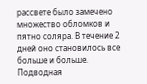рассвете было замечено множество обломков и пятно соляра. В течение 2 дней оно становилось все больше и больше. Подводная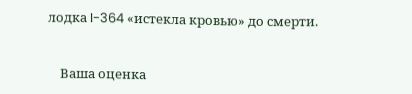лодка I-364 «истекла кровью» до смерти.


    Ваша оценка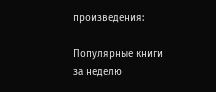произведения:

Популярные книги за неделю